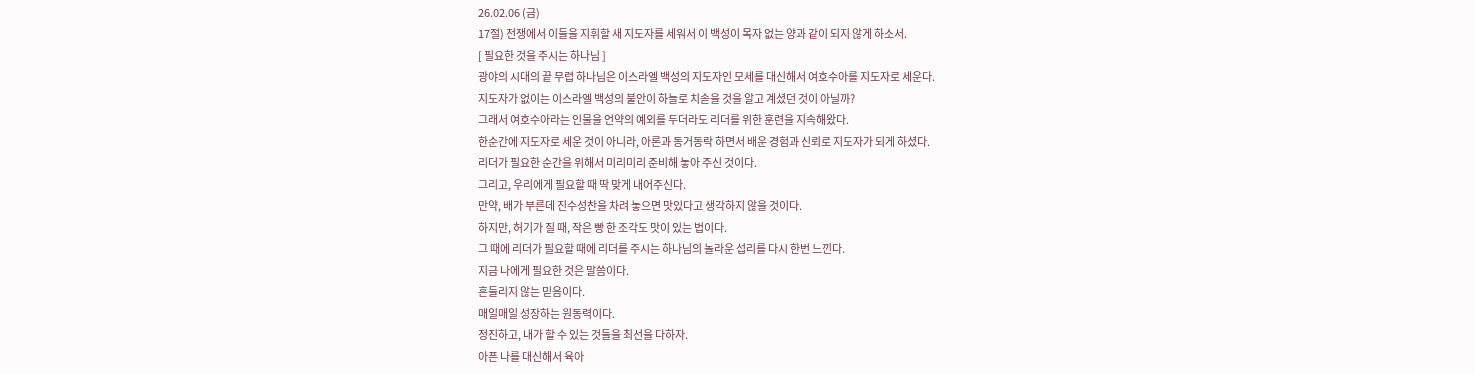26.02.06 (금)
17절) 전쟁에서 이들을 지휘할 새 지도자를 세워서 이 백성이 목자 없는 양과 같이 되지 않게 하소서.
[ 필요한 것을 주시는 하나님 ]
광야의 시대의 끝 무렵 하나님은 이스라엘 백성의 지도자인 모세를 대신해서 여호수아를 지도자로 세운다.
지도자가 없이는 이스라엘 백성의 불안이 하늘로 치솓을 것을 알고 계셨던 것이 아닐까?
그래서 여호수아라는 인물을 언약의 예외를 두더라도 리더를 위한 훈련을 지속해왔다.
한순간에 지도자로 세운 것이 아니라, 아론과 동거동락 하면서 배운 경험과 신뢰로 지도자가 되게 하셨다.
리더가 필요한 순간을 위해서 미리미리 준비해 놓아 주신 것이다.
그리고, 우리에게 필요할 때 딱 맞게 내어주신다.
만약, 배가 부른데 진수성찬을 차려 놓으면 맛있다고 생각하지 않을 것이다.
하지만, 허기가 질 때, 작은 빵 한 조각도 맛이 있는 법이다.
그 때에 리더가 필요할 때에 리더를 주시는 하나님의 놀라운 섭리를 다시 한번 느낀다.
지금 나에게 필요한 것은 말씀이다.
흔들리지 않는 믿음이다.
매일매일 성장하는 원동력이다.
정진하고, 내가 할 수 있는 것들을 최선을 다하자.
아픈 나를 대신해서 육아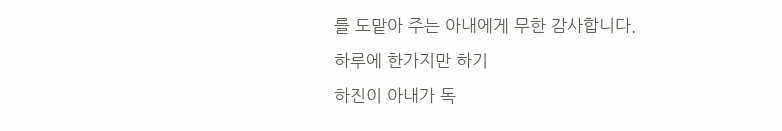를 도맡아 주는 아내에게 무한 감사합니다.
하루에 한가지만 하기
하진이 아내가 독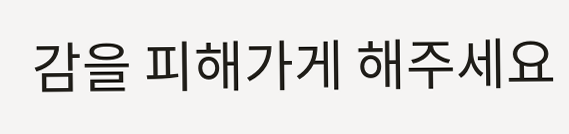감을 피해가게 해주세요